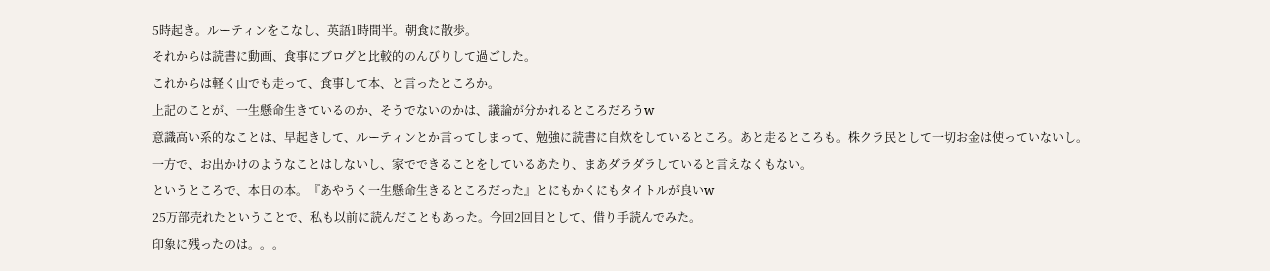5時起き。ルーティンをこなし、英語1時間半。朝食に散歩。
それからは読書に動画、食事にブログと比較的のんびりして過ごした。
これからは軽く山でも走って、食事して本、と言ったところか。
上記のことが、一生懸命生きているのか、そうでないのかは、議論が分かれるところだろうw
意識高い系的なことは、早起きして、ルーティンとか言ってしまって、勉強に読書に自炊をしているところ。あと走るところも。株クラ民として一切お金は使っていないし。
一方で、お出かけのようなことはしないし、家でできることをしているあたり、まあダラダラしていると言えなくもない。
というところで、本日の本。『あやうく一生懸命生きるところだった』とにもかくにもタイトルが良いw
25万部売れたということで、私も以前に読んだこともあった。今回2回目として、借り手読んでみた。
印象に残ったのは。。。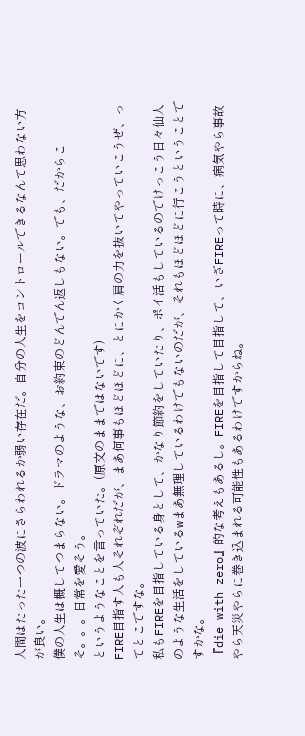人間はたった一つの波にさらわれるか弱い存在だ。自分の人生をコントロールできるなんて思わない方が良い。
僕の人生は概してつまらない。ドラマのような、お約束のどんでん返しもない。でも、だからこそ。。。日常を愛そう。
というようなことを言っていた。(原文のままではないです)
FIRE目指す人も人それぞれだが、まあ何事もほどほどに、とにかく肩の力を抜いてやっていこうぜ、ってとこですな。
私もFIREを目指している身として、かなり節約をしていたり、ポイ活もしているのでけっこう日々仙人のような生活をしているwまあ無理しているわけでもないのだが、それもほどほどに行こうということですかな。
『die with zero』的な考えもあるし。FIREを目指して目指して、いざFIREって時に、病気やら事故やら天災やらに巻き込まれる可能性もあるわけですからね。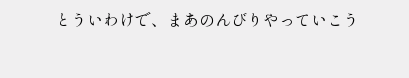とういわけで、まあのんびりやっていこう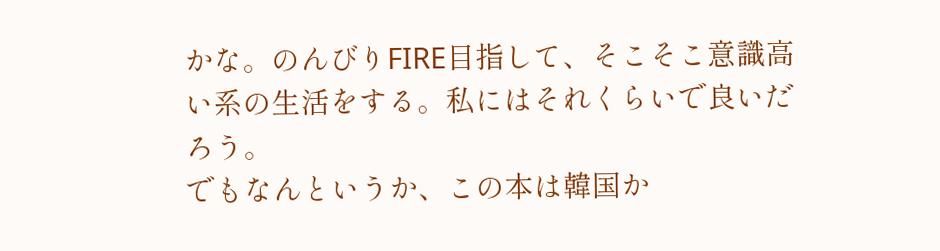かな。のんびりFIRE目指して、そこそこ意識高い系の生活をする。私にはそれくらいで良いだろう。
でもなんというか、この本は韓国か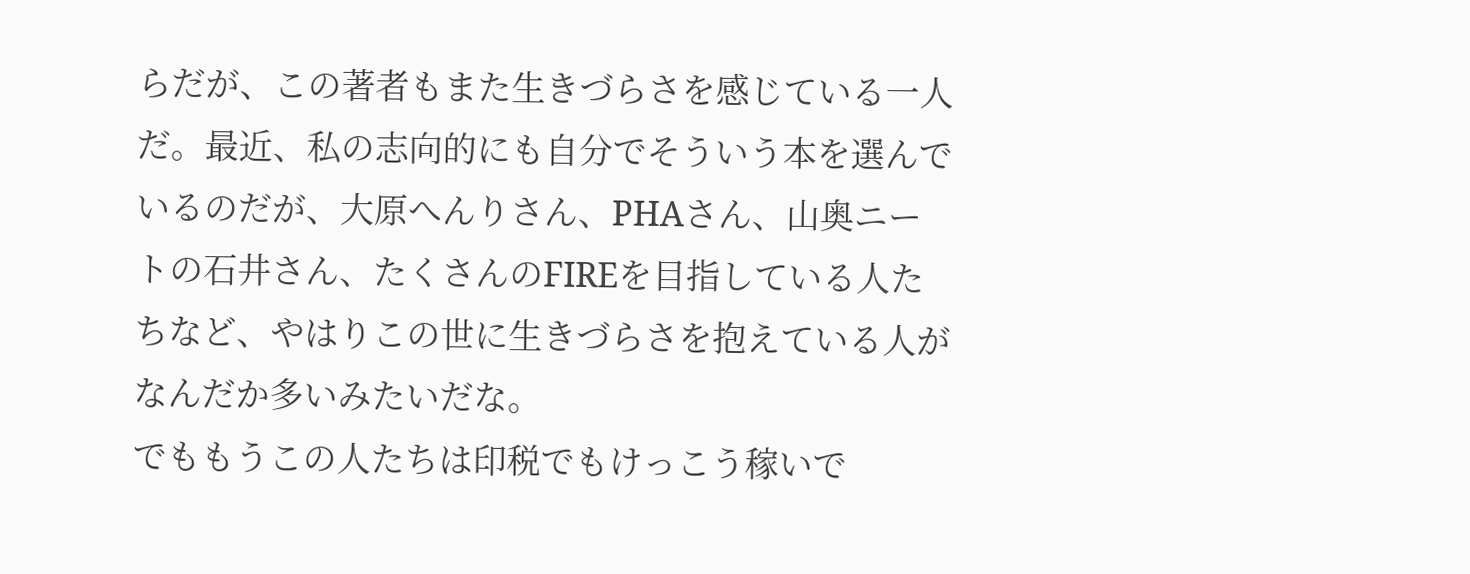らだが、この著者もまた生きづらさを感じている一人だ。最近、私の志向的にも自分でそういう本を選んでいるのだが、大原へんりさん、PHAさん、山奥ニートの石井さん、たくさんのFIREを目指している人たちなど、やはりこの世に生きづらさを抱えている人がなんだか多いみたいだな。
でももうこの人たちは印税でもけっこう稼いで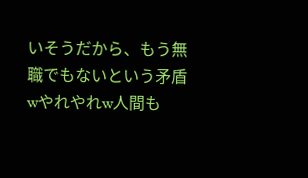いそうだから、もう無職でもないという矛盾wやれやれw人間も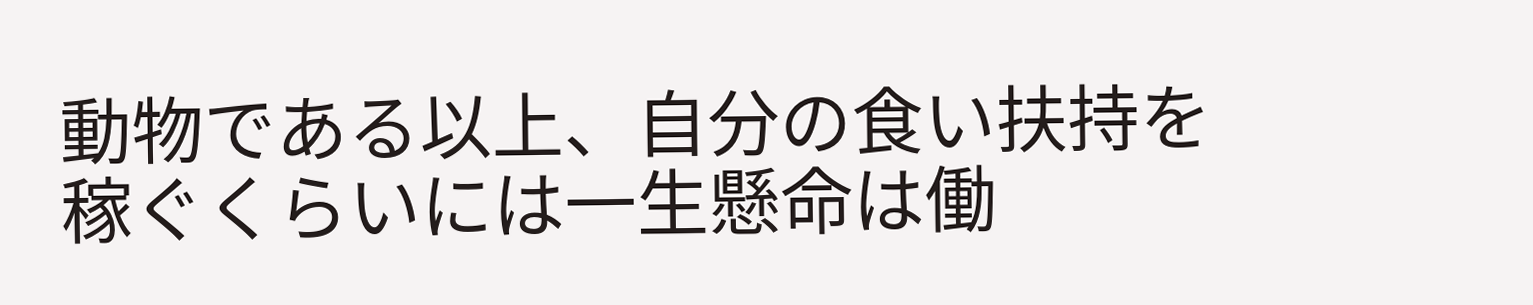動物である以上、自分の食い扶持を稼ぐくらいには一生懸命は働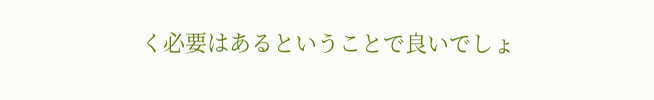く必要はあるということで良いでしょ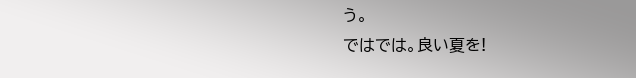う。
ではでは。良い夏を!